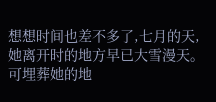想想时间也差不多了,七月的天,她离开时的地方早已大雪漫天。
可埋葬她的地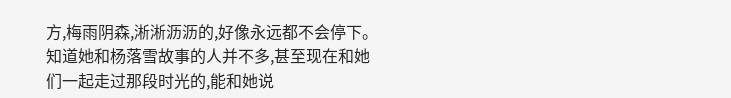方,梅雨阴森,淅淅沥沥的,好像永远都不会停下。
知道她和杨落雪故事的人并不多,甚至现在和她们一起走过那段时光的,能和她说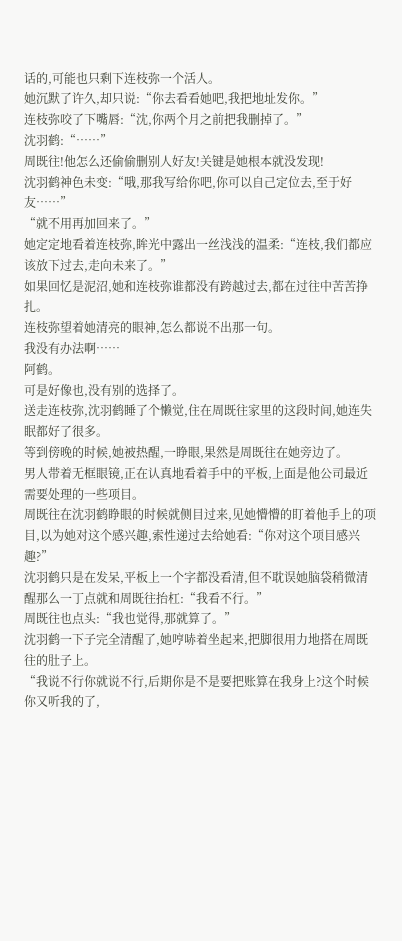话的,可能也只剩下连枝弥一个活人。
她沉默了许久,却只说:“你去看看她吧,我把地址发你。”
连枝弥咬了下嘴唇:“沈,你两个月之前把我删掉了。”
沈羽鹤:“……”
周既往!他怎么还偷偷删别人好友!关键是她根本就没发现!
沈羽鹤神色未变:“哦,那我写给你吧,你可以自己定位去,至于好友……”
“就不用再加回来了。”
她定定地看着连枝弥,眸光中露出一丝浅浅的温柔:“连枝,我们都应该放下过去,走向未来了。”
如果回忆是泥沼,她和连枝弥谁都没有跨越过去,都在过往中苦苦挣扎。
连枝弥望着她清亮的眼神,怎么都说不出那一句。
我没有办法啊……
阿鹤。
可是好像也,没有别的选择了。
送走连枝弥,沈羽鹤睡了个懒觉,住在周既往家里的这段时间,她连失眠都好了很多。
等到傍晚的时候,她被热醒,一睁眼,果然是周既往在她旁边了。
男人带着无框眼镜,正在认真地看着手中的平板,上面是他公司最近需要处理的一些项目。
周既往在沈羽鹤睁眼的时候就侧目过来,见她懵懵的盯着他手上的项目,以为她对这个感兴趣,索性递过去给她看:“你对这个项目感兴趣?”
沈羽鹤只是在发呆,平板上一个字都没看清,但不耽误她脑袋稍微清醒那么一丁点就和周既往抬杠:“我看不行。”
周既往也点头:“我也觉得,那就算了。”
沈羽鹤一下子完全清醒了,她哼哧着坐起来,把脚很用力地搭在周既往的肚子上。
“我说不行你就说不行,后期你是不是要把账算在我身上?这个时候你又听我的了,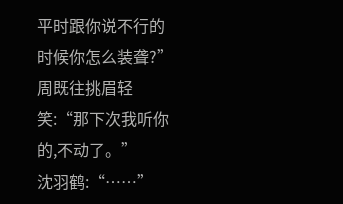平时跟你说不行的时候你怎么装聋?”
周既往挑眉轻笑:“那下次我听你的,不动了。”
沈羽鹤:“……”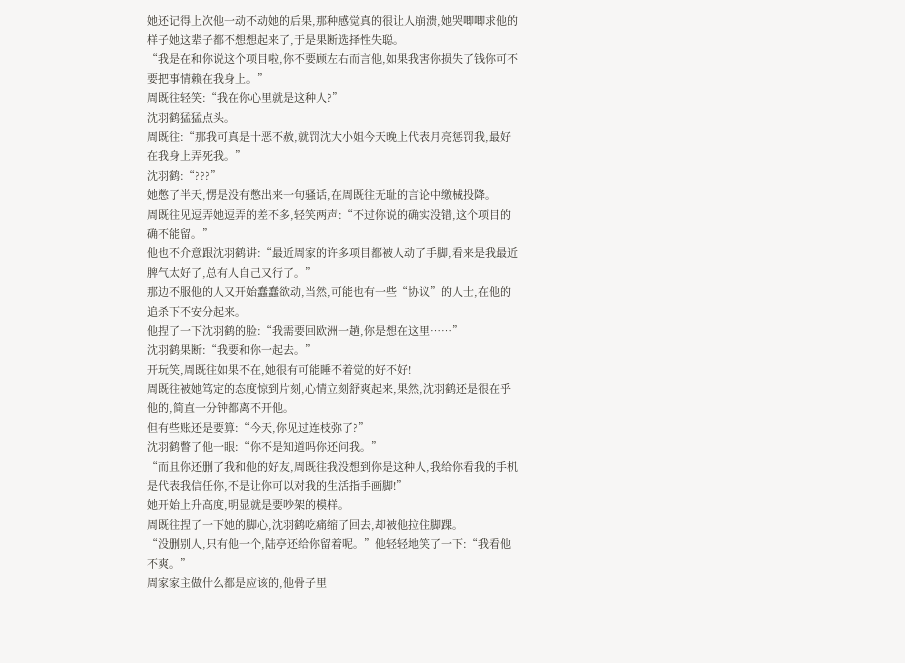她还记得上次他一动不动她的后果,那种感觉真的很让人崩溃,她哭唧唧求他的样子她这辈子都不想想起来了,于是果断选择性失聪。
“我是在和你说这个项目啦,你不要顾左右而言他,如果我害你损失了钱你可不要把事情赖在我身上。”
周既往轻笑:“我在你心里就是这种人?”
沈羽鹤猛猛点头。
周既往:“那我可真是十恶不赦,就罚沈大小姐今天晚上代表月亮惩罚我,最好在我身上弄死我。”
沈羽鹤:“???”
她憋了半天,愣是没有憋出来一句骚话,在周既往无耻的言论中缴械投降。
周既往见逗弄她逗弄的差不多,轻笑两声:“不过你说的确实没错,这个项目的确不能留。”
他也不介意跟沈羽鹤讲:“最近周家的许多项目都被人动了手脚,看来是我最近脾气太好了,总有人自己又行了。”
那边不服他的人又开始蠢蠢欲动,当然,可能也有一些“协议”的人士,在他的追杀下不安分起来。
他捏了一下沈羽鹤的脸:“我需要回欧洲一趟,你是想在这里……”
沈羽鹤果断:“我要和你一起去。”
开玩笑,周既往如果不在,她很有可能睡不着觉的好不好!
周既往被她笃定的态度惊到片刻,心情立刻舒爽起来,果然,沈羽鹤还是很在乎他的,简直一分钟都离不开他。
但有些账还是要算:“今天,你见过连枝弥了?”
沈羽鹤瞥了他一眼:“你不是知道吗你还问我。”
“而且你还删了我和他的好友,周既往我没想到你是这种人,我给你看我的手机是代表我信任你,不是让你可以对我的生活指手画脚!”
她开始上升高度,明显就是要吵架的模样。
周既往捏了一下她的脚心,沈羽鹤吃痛缩了回去,却被他拉住脚踝。
“没删别人,只有他一个,陆亭还给你留着呢。”他轻轻地笑了一下:“我看他不爽。”
周家家主做什么都是应该的,他骨子里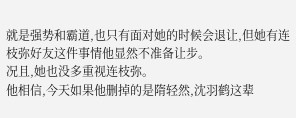就是强势和霸道,也只有面对她的时候会退让,但她有连枝弥好友这件事情他显然不准备让步。
况且,她也没多重视连枝弥。
他相信,今天如果他删掉的是隋轻然,沈羽鹤这辈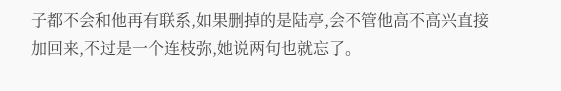子都不会和他再有联系,如果删掉的是陆亭,会不管他高不高兴直接加回来,不过是一个连枝弥,她说两句也就忘了。